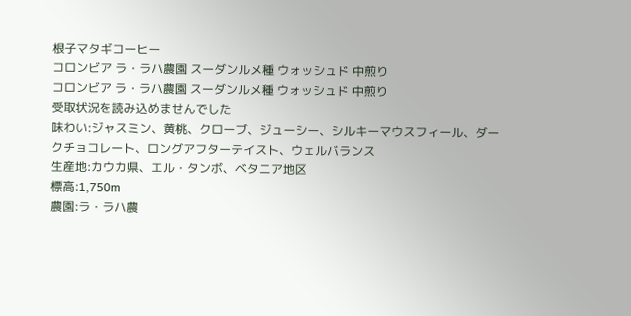根子マタギコーヒー
コロンビア ラ・ラハ農園 スーダンルメ種 ウォッシュド 中煎り
コロンビア ラ・ラハ農園 スーダンルメ種 ウォッシュド 中煎り
受取状況を読み込めませんでした
味わい:ジャスミン、黄桃、クローブ、ジューシー、シルキーマウスフィール、ダークチョコレート、ロングアフターテイスト、ウェルバランス
生産地:カウカ県、エル・タンボ、ベタニア地区
標高:1,750m
農園:ラ・ラハ農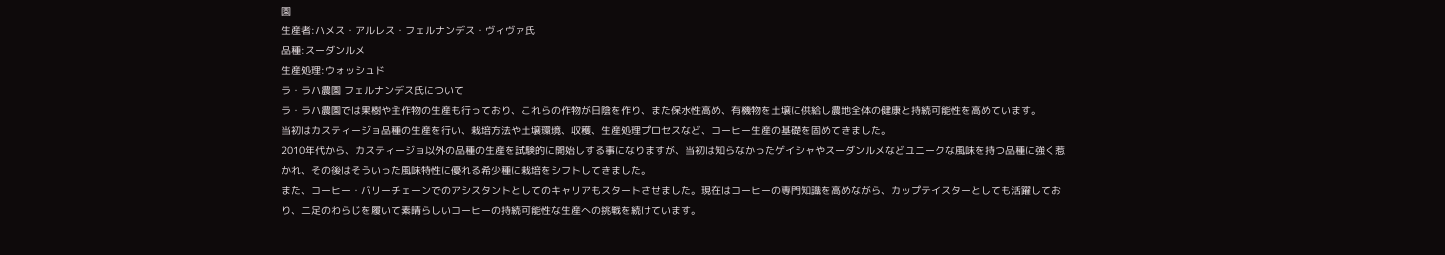園
生産者:ハメス・アルレス・フェルナンデス・ヴィヴァ氏
品種:スーダンルメ
生産処理:ウォッシュド
ラ・ラハ農園 フェルナンデス氏について
ラ・ラハ農園では果樹や主作物の生産も行っており、これらの作物が日陰を作り、また保水性高め、有機物を土壌に供給し農地全体の健康と持続可能性を高めています。
当初はカスティージョ品種の生産を行い、栽培方法や土壌環境、収穫、生産処理プロセスなど、コーヒー生産の基礎を固めてきました。
2010年代から、カスティージョ以外の品種の生産を試験的に開始しする事になりますが、当初は知らなかったゲイシャやスーダンルメなどユニークな風味を持つ品種に強く惹かれ、その後はそういった風味特性に優れる希少種に栽培をシフトしてきました。
また、コーヒー・バリーチェーンでのアシスタントとしてのキャリアもスタートさせました。現在はコーヒーの専門知識を高めながら、カップテイスターとしても活躍しており、二足のわらじを履いて素晴らしいコーヒーの持続可能性な生産への挑戦を続けています。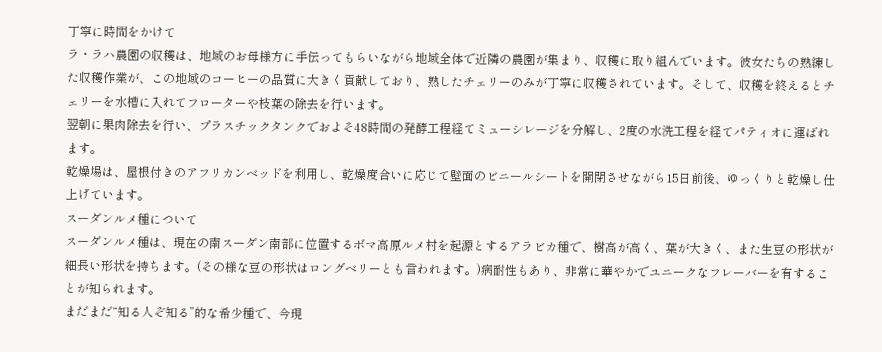丁寧に時間をかけて
ラ・ラハ農園の収穫は、地域のお母様方に手伝ってもらいながら地域全体で近隣の農園が集まり、収穫に取り組んでいます。彼女たちの熟練した収穫作業が、この地域のコーヒーの品質に大きく貢献しており、熟したチェリーのみが丁寧に収穫されています。そして、収穫を終えるとチェリーを水槽に入れてフローターや枝葉の除去を行います。
翌朝に果肉除去を行い、プラスチックタンクでおよそ48時間の発酵工程経てミューシレージを分解し、2度の水洗工程を経てパティオに運ばれます。
乾燥場は、屋根付きのアフリカンベッドを利用し、乾燥度合いに応じて壁面のビニールシートを開閉させながら15日前後、ゆっくりと乾燥し仕上げています。
スーダンルメ種について
スーダンルメ種は、現在の南スーダン南部に位置するボマ高原ルメ村を起源とするアラビカ種で、樹高が高く、葉が大きく、また生豆の形状が細長い形状を持ちます。(その様な豆の形状はロングベリーとも言われます。)病耐性もあり、非常に華やかでユニークなフレーバーを有することが知られます。
まだまだ“知る人ぞ知る”的な希少種で、今現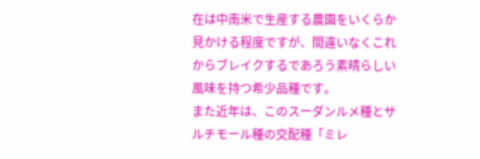在は中南米で生産する農園をいくらか見かける程度ですが、間違いなくこれからブレイクするであろう素晴らしい風味を持つ希少品種です。
また近年は、このスーダンルメ種とサルチモール種の交配種「ミレ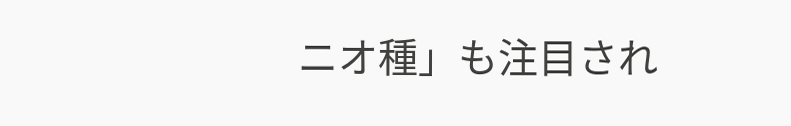ニオ種」も注目され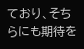ており、そちらにも期待を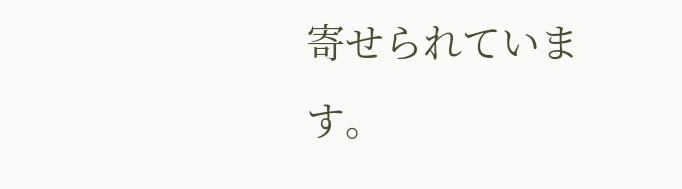寄せられています。